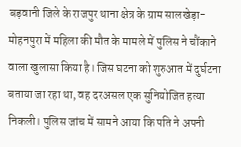बड़वानी जिले के राजपुर थाना क्षेत्र के ग्राम सालखेड़ा-मोहनपुरा में महिला की मौत के मामले में पुलिस ने चौंकाने वाला खुलासा किया है। जिस घटना को शुरुआत में दुर्घटना बताया जा रहा था, वह दरअसल एक सुनियोजित हत्या निकली। पुलिस जांच में सामने आया कि पति ने अपनी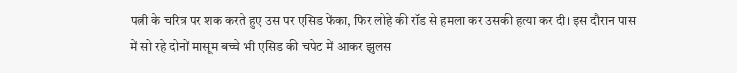पत्नी के चरित्र पर शक करते हुए उस पर एसिड फेंका, फिर लोहे की रॉड से हमला कर उसकी हत्या कर दी। इस दौरान पास में सो रहे दोनों मासूम बच्चे भी एसिड की चपेट में आकर झुलस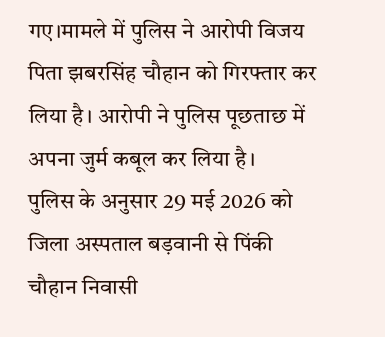गए।मामले में पुलिस ने आरोपी विजय पिता झबरसिंह चौहान को गिरफ्तार कर लिया है। आरोपी ने पुलिस पूछताछ में अपना जुर्म कबूल कर लिया है।
पुलिस के अनुसार 29 मई 2026 को जिला अस्पताल बड़वानी से पिंकी चौहान निवासी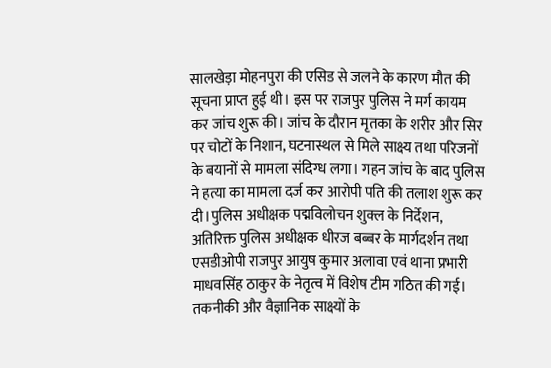सालखेड़ा मोहनपुरा की एसिड से जलने के कारण मौत की सूचना प्राप्त हुई थी। इस पर राजपुर पुलिस ने मर्ग कायम कर जांच शुरू की। जांच के दौरान मृतका के शरीर और सिर पर चोटों के निशान, घटनास्थल से मिले साक्ष्य तथा परिजनों के बयानों से मामला संदिग्ध लगा। गहन जांच के बाद पुलिस ने हत्या का मामला दर्ज कर आरोपी पति की तलाश शुरू कर दी।पुलिस अधीक्षक पद्मविलोचन शुक्ल के निर्देशन, अतिरिक्त पुलिस अधीक्षक धीरज बब्बर के मार्गदर्शन तथा एसडीओपी राजपुर आयुष कुमार अलावा एवं थाना प्रभारी माधवसिंह ठाकुर के नेतृत्व में विशेष टीम गठित की गई। तकनीकी और वैज्ञानिक साक्ष्यों के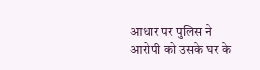आधार पर पुलिस ने आरोपी को उसके घर के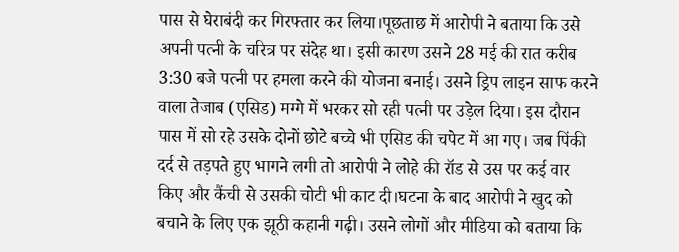पास से घेराबंदी कर गिरफ्तार कर लिया।पूछताछ में आरोपी ने बताया कि उसे अपनी पत्नी के चरित्र पर संदेह था। इसी कारण उसने 28 मई की रात करीब 3:30 बजे पत्नी पर हमला करने की योजना बनाई। उसने ड्रिप लाइन साफ करने वाला तेजाब (एसिड) मग्गे में भरकर सो रही पत्नी पर उड़ेल दिया। इस दौरान पास में सो रहे उसके दोनों छोटे बच्चे भी एसिड की चपेट में आ गए। जब पिंकी दर्द से तड़पते हुए भागने लगी तो आरोपी ने लोहे की रॉड से उस पर कई वार किए और कैंची से उसकी चोटी भी काट दी।घटना के बाद आरोपी ने खुद को बचाने के लिए एक झूठी कहानी गढ़ी। उसने लोगों और मीडिया को बताया कि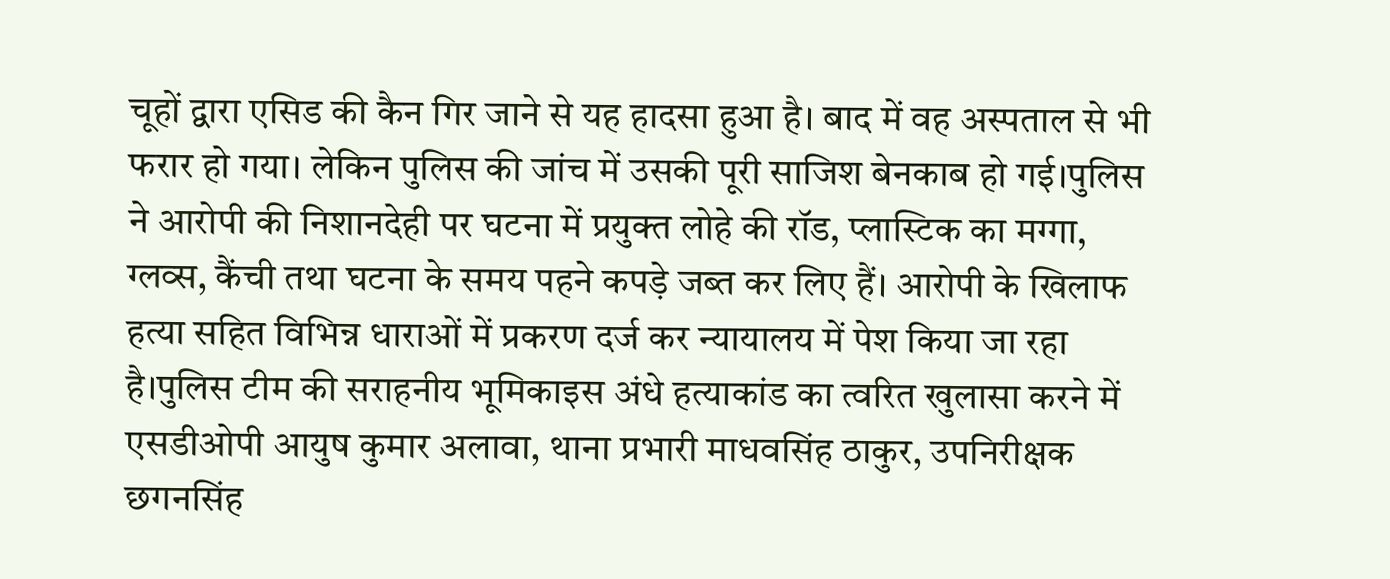चूहों द्वारा एसिड की कैन गिर जाने से यह हादसा हुआ है। बाद में वह अस्पताल से भी फरार हो गया। लेकिन पुलिस की जांच में उसकी पूरी साजिश बेनकाब हो गई।पुलिस ने आरोपी की निशानदेही पर घटना में प्रयुक्त लोहे की रॉड, प्लास्टिक का मग्गा, ग्लव्स, कैंची तथा घटना के समय पहने कपड़े जब्त कर लिए हैं। आरोपी के खिलाफ हत्या सहित विभिन्न धाराओं में प्रकरण दर्ज कर न्यायालय में पेश किया जा रहा है।पुलिस टीम की सराहनीय भूमिकाइस अंधे हत्याकांड का त्वरित खुलासा करने में एसडीओपी आयुष कुमार अलावा, थाना प्रभारी माधवसिंह ठाकुर, उपनिरीक्षक छगनसिंह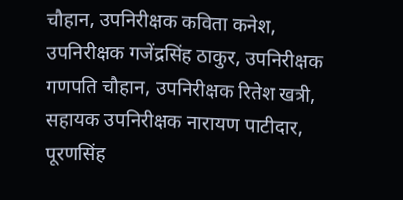चौहान, उपनिरीक्षक कविता कनेश, उपनिरीक्षक गजेंद्रसिंह ठाकुर, उपनिरीक्षक गणपति चौहान, उपनिरीक्षक रितेश खत्री, सहायक उपनिरीक्षक नारायण पाटीदार, पूरणसिंह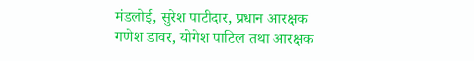मंडलोई, सुरेश पाटीदार, प्रधान आरक्षक गणेश डावर, योगेश पाटिल तथा आरक्षक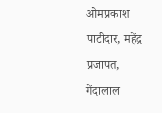ओमप्रकाश पाटीदार, महेंद्र प्रजापत, गेंदालाल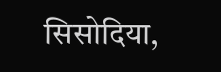सिसोदिया,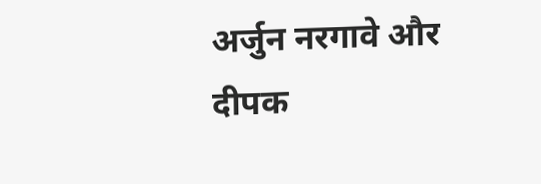अर्जुन नरगावे और दीपक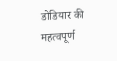डोडियार की महत्वपूर्ण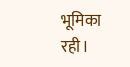भूमिका रही।